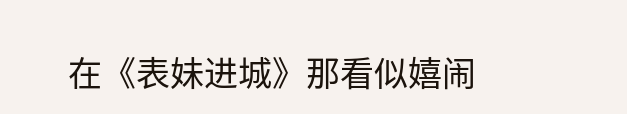在《表妹进城》那看似嬉闹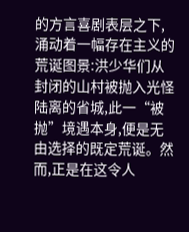的方言喜剧表层之下,涌动着一幅存在主义的荒诞图景:洪少华们从封闭的山村被抛入光怪陆离的省城,此一“被抛”境遇本身,便是无由选择的既定荒诞。然而,正是在这令人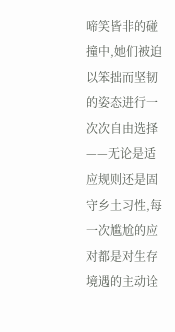啼笑皆非的碰撞中,她们被迫以笨拙而坚韧的姿态进行一次次自由选择——无论是适应规则还是固守乡土习性,每一次尴尬的应对都是对生存境遇的主动诠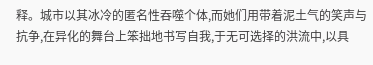释。城市以其冰冷的匿名性吞噬个体,而她们用带着泥土气的笑声与抗争,在异化的舞台上笨拙地书写自我,于无可选择的洪流中,以具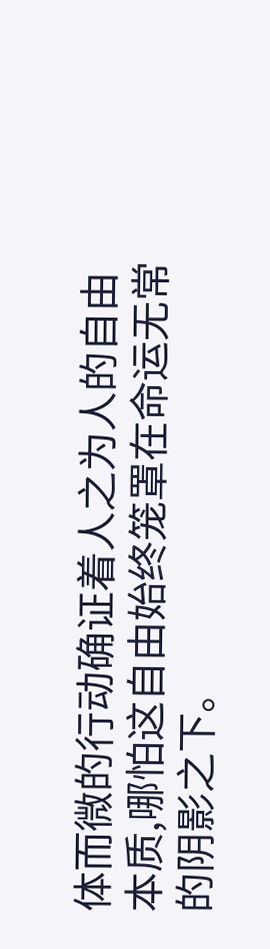体而微的行动确证着人之为人的自由本质,哪怕这自由始终笼罩在命运无常的阴影之下。